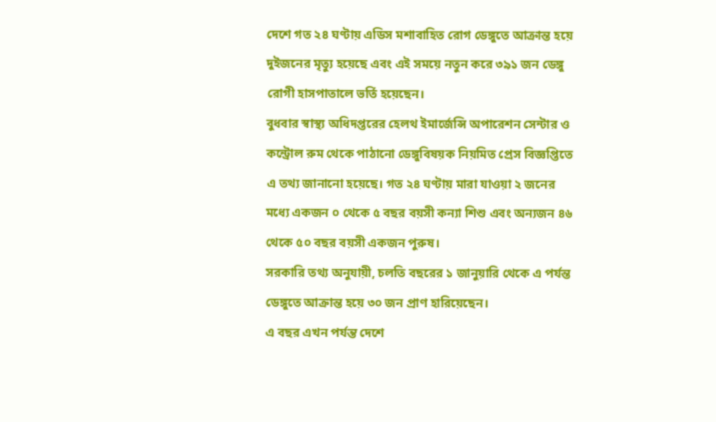দেশে গত ২৪ ঘণ্টায় এডিস মশাবাহিত রোগ ডেঙ্গুতে আক্রান্ত হয়ে দুইজনের মৃত্যু হয়েছে এবং এই সময়ে নতুন করে ৩৯১ জন ডেঙ্গু রোগী হাসপাতালে ভর্তি হয়েছেন।
বুধবার স্বাস্থ্য অধিদপ্তরের হেলথ ইমার্জেন্সি অপারেশন সেন্টার ও কন্ট্রোল রুম থেকে পাঠানো ডেঙ্গুবিষয়ক নিয়মিত প্রেস বিজ্ঞপ্তিতে এ তথ্য জানানো হয়েছে। গত ২৪ ঘণ্টায় মারা যাওয়া ২ জনের মধ্যে একজন ০ থেকে ৫ বছর বয়সী কন্যা শিশু এবং অন্যজন ৪৬ থেকে ৫০ বছর বয়সী একজন পুরুষ।
সরকারি তথ্য অনুযায়ী, চলতি বছরের ১ জানুয়ারি থেকে এ পর্যন্ত ডেঙ্গুতে আক্রান্ত হয়ে ৩০ জন প্রাণ হারিয়েছেন।
এ বছর এখন পর্যন্ত দেশে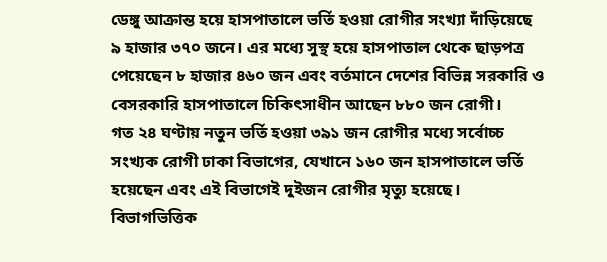ডেঙ্গু আক্রান্ত হয়ে হাসপাতালে ভর্তি হওয়া রোগীর সংখ্যা দাঁড়িয়েছে ৯ হাজার ৩৭০ জনে। এর মধ্যে সুস্থ হয়ে হাসপাতাল থেকে ছাড়পত্র পেয়েছেন ৮ হাজার ৪৬০ জন এবং বর্তমানে দেশের বিভিন্ন সরকারি ও বেসরকারি হাসপাতালে চিকিৎসাধীন আছেন ৮৮০ জন রোগী।
গত ২৪ ঘণ্টায় নতুন ভর্তি হওয়া ৩৯১ জন রোগীর মধ্যে সর্বোচ্চ সংখ্যক রোগী ঢাকা বিভাগের, যেখানে ১৬০ জন হাসপাতালে ভর্তি হয়েছেন এবং এই বিভাগেই দুইজন রোগীর মৃত্যু হয়েছে।
বিভাগভিত্তিক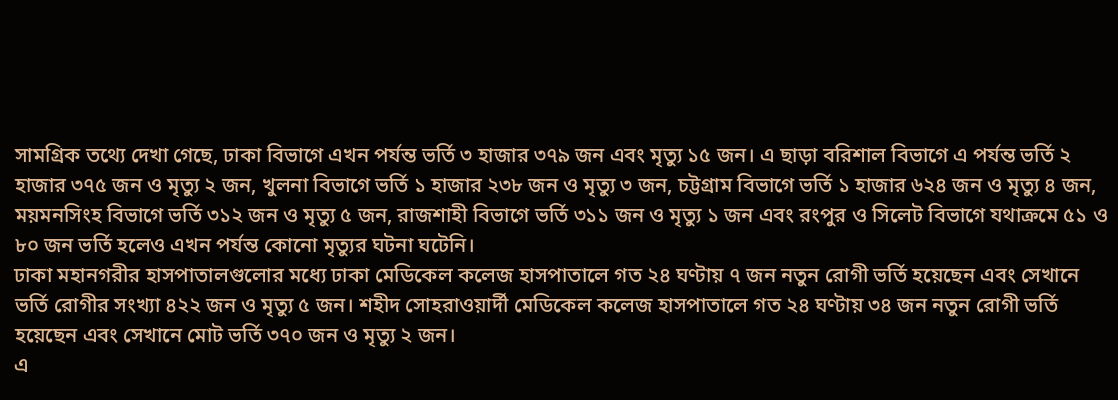সামগ্রিক তথ্যে দেখা গেছে, ঢাকা বিভাগে এখন পর্যন্ত ভর্তি ৩ হাজার ৩৭৯ জন এবং মৃত্যু ১৫ জন। এ ছাড়া বরিশাল বিভাগে এ পর্যন্ত ভর্তি ২ হাজার ৩৭৫ জন ও মৃত্যু ২ জন, খুলনা বিভাগে ভর্তি ১ হাজার ২৩৮ জন ও মৃত্যু ৩ জন, চট্টগ্রাম বিভাগে ভর্তি ১ হাজার ৬২৪ জন ও মৃত্যু ৪ জন, ময়মনসিংহ বিভাগে ভর্তি ৩১২ জন ও মৃত্যু ৫ জন, রাজশাহী বিভাগে ভর্তি ৩১১ জন ও মৃত্যু ১ জন এবং রংপুর ও সিলেট বিভাগে যথাক্রমে ৫১ ও ৮০ জন ভর্তি হলেও এখন পর্যন্ত কোনো মৃত্যুর ঘটনা ঘটেনি।
ঢাকা মহানগরীর হাসপাতালগুলোর মধ্যে ঢাকা মেডিকেল কলেজ হাসপাতালে গত ২৪ ঘণ্টায় ৭ জন নতুন রোগী ভর্তি হয়েছেন এবং সেখানে ভর্তি রোগীর সংখ্যা ৪২২ জন ও মৃত্যু ৫ জন। শহীদ সোহরাওয়ার্দী মেডিকেল কলেজ হাসপাতালে গত ২৪ ঘণ্টায় ৩৪ জন নতুন রোগী ভর্তি হয়েছেন এবং সেখানে মোট ভর্তি ৩৭০ জন ও মৃত্যু ২ জন।
এ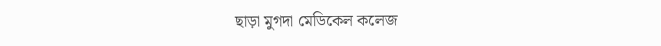ছাড়া মুগদা মেডিকেল কলেজ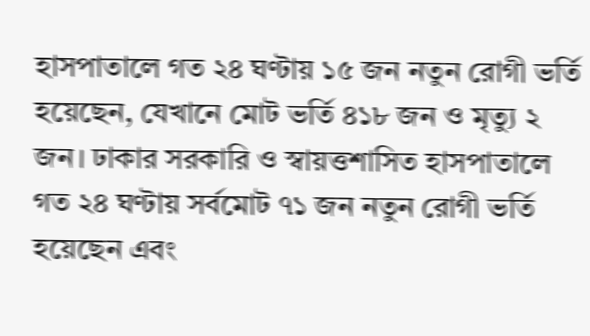হাসপাতালে গত ২৪ ঘণ্টায় ১৫ জন নতুন রোগী ভর্তি হয়েছেন, যেখানে মোট ভর্তি ৪১৮ জন ও মৃত্যু ২ জন। ঢাকার সরকারি ও স্বায়ত্তশাসিত হাসপাতালে গত ২৪ ঘণ্টায় সর্বমোট ৭১ জন নতুন রোগী ভর্তি হয়েছেন এবং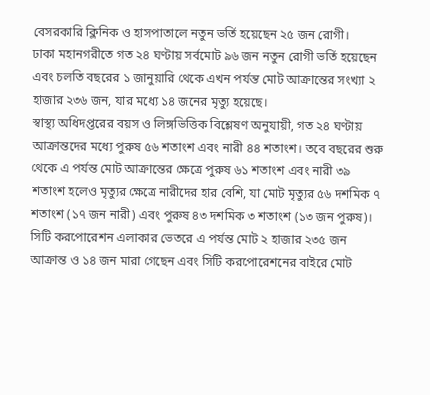বেসরকারি ক্লিনিক ও হাসপাতালে নতুন ভর্তি হয়েছেন ২৫ জন রোগী।
ঢাকা মহানগরীতে গত ২৪ ঘণ্টায় সর্বমোট ৯৬ জন নতুন রোগী ভর্তি হয়েছেন এবং চলতি বছরের ১ জানুয়ারি থেকে এখন পর্যন্ত মোট আক্রান্তের সংখ্যা ২ হাজার ২৩৬ জন, যার মধ্যে ১৪ জনের মৃত্যু হয়েছে।
স্বাস্থ্য অধিদপ্তরের বয়স ও লিঙ্গভিত্তিক বিশ্লেষণ অনুযায়ী, গত ২৪ ঘণ্টায় আক্রান্তদের মধ্যে পুরুষ ৫৬ শতাংশ এবং নারী ৪৪ শতাংশ। তবে বছরের শুরু থেকে এ পর্যন্ত মোট আক্রান্তের ক্ষেত্রে পুরুষ ৬১ শতাংশ এবং নারী ৩৯ শতাংশ হলেও মৃত্যুর ক্ষেত্রে নারীদের হার বেশি, যা মোট মৃত্যুর ৫৬ দশমিক ৭ শতাংশ (১৭ জন নারী) এবং পুরুষ ৪৩ দশমিক ৩ শতাংশ (১৩ জন পুরুষ)।
সিটি করপোরেশন এলাকার ভেতরে এ পর্যন্ত মোট ২ হাজার ২৩৫ জন আক্রান্ত ও ১৪ জন মারা গেছেন এবং সিটি করপোরেশনের বাইরে মোট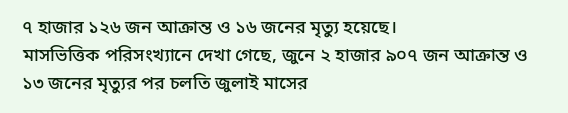৭ হাজার ১২৬ জন আক্রান্ত ও ১৬ জনের মৃত্যু হয়েছে।
মাসভিত্তিক পরিসংখ্যানে দেখা গেছে, জুনে ২ হাজার ৯০৭ জন আক্রান্ত ও ১৩ জনের মৃত্যুর পর চলতি জুলাই মাসের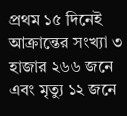প্রথম ১৫ দিনেই আক্রান্তের সংখ্যা ৩ হাজার ২৬৬ জনে এবং মৃত্যু ১২ জনে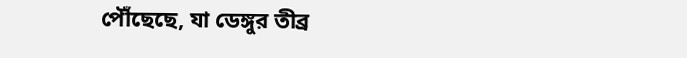পৌঁছেছে, যা ডেঙ্গুর তীব্র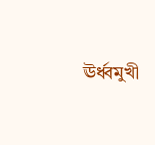ঊর্ধ্বমুখী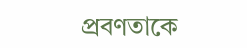প্রবণতাকে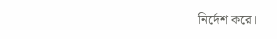নির্দেশ করে।